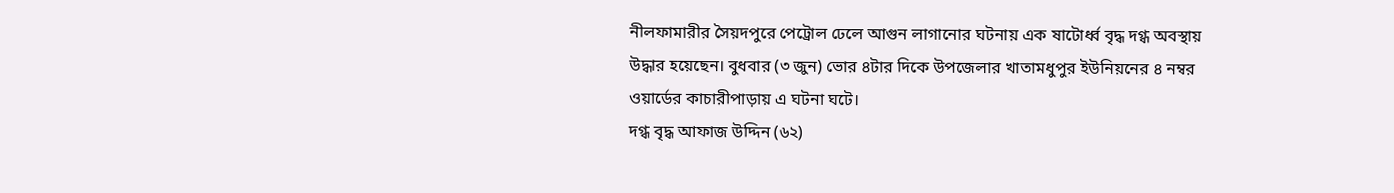নীলফামারীর সৈয়দপুরে পেট্রোল ঢেলে আগুন লাগানোর ঘটনায় এক ষাটোর্ধ্ব বৃদ্ধ দগ্ধ অবস্থায় উদ্ধার হয়েছেন। বুধবার (৩ জুন) ভোর ৪টার দিকে উপজেলার খাতামধুপুর ইউনিয়নের ৪ নম্বর ওয়ার্ডের কাচারীপাড়ায় এ ঘটনা ঘটে।
দগ্ধ বৃদ্ধ আফাজ উদ্দিন (৬২)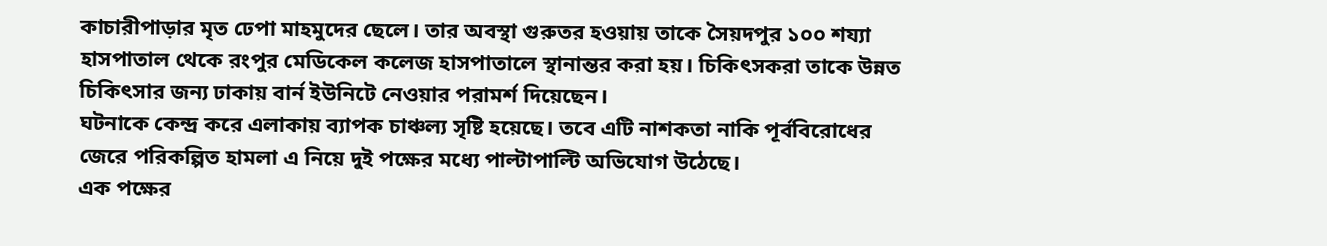কাচারীপাড়ার মৃত ঢেপা মাহমুদের ছেলে। তার অবস্থা গুরুতর হওয়ায় তাকে সৈয়দপুর ১০০ শয্যা হাসপাতাল থেকে রংপুর মেডিকেল কলেজ হাসপাতালে স্থানান্তর করা হয়। চিকিৎসকরা তাকে উন্নত চিকিৎসার জন্য ঢাকায় বার্ন ইউনিটে নেওয়ার পরামর্শ দিয়েছেন।
ঘটনাকে কেন্দ্র করে এলাকায় ব্যাপক চাঞ্চল্য সৃষ্টি হয়েছে। তবে এটি নাশকতা নাকি পূর্ববিরোধের জেরে পরিকল্পিত হামলা এ নিয়ে দুই পক্ষের মধ্যে পাল্টাপাল্টি অভিযোগ উঠেছে।
এক পক্ষের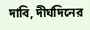দাবি, দীর্ঘদিনের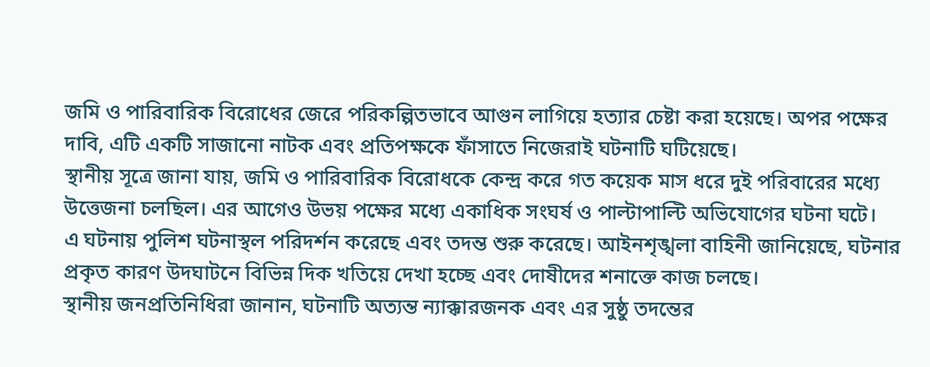জমি ও পারিবারিক বিরোধের জেরে পরিকল্পিতভাবে আগুন লাগিয়ে হত্যার চেষ্টা করা হয়েছে। অপর পক্ষের দাবি, এটি একটি সাজানো নাটক এবং প্রতিপক্ষকে ফাঁসাতে নিজেরাই ঘটনাটি ঘটিয়েছে।
স্থানীয় সূত্রে জানা যায়, জমি ও পারিবারিক বিরোধকে কেন্দ্র করে গত কয়েক মাস ধরে দুই পরিবারের মধ্যে উত্তেজনা চলছিল। এর আগেও উভয় পক্ষের মধ্যে একাধিক সংঘর্ষ ও পাল্টাপাল্টি অভিযোগের ঘটনা ঘটে।
এ ঘটনায় পুলিশ ঘটনাস্থল পরিদর্শন করেছে এবং তদন্ত শুরু করেছে। আইনশৃঙ্খলা বাহিনী জানিয়েছে, ঘটনার প্রকৃত কারণ উদঘাটনে বিভিন্ন দিক খতিয়ে দেখা হচ্ছে এবং দোষীদের শনাক্তে কাজ চলছে।
স্থানীয় জনপ্রতিনিধিরা জানান, ঘটনাটি অত্যন্ত ন্যাক্কারজনক এবং এর সুষ্ঠু তদন্তের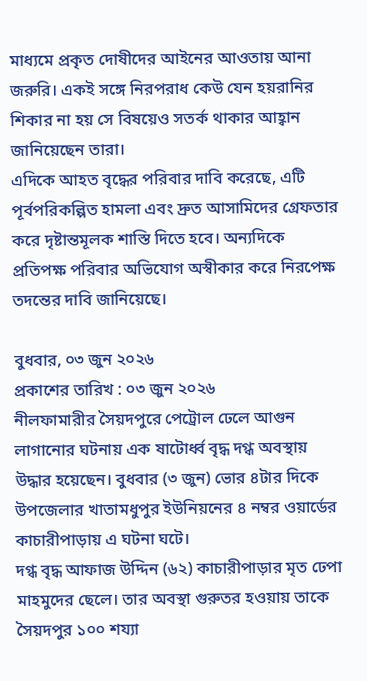মাধ্যমে প্রকৃত দোষীদের আইনের আওতায় আনা জরুরি। একই সঙ্গে নিরপরাধ কেউ যেন হয়রানির শিকার না হয় সে বিষয়েও সতর্ক থাকার আহ্বান জানিয়েছেন তারা।
এদিকে আহত বৃদ্ধের পরিবার দাবি করেছে, এটি পূর্বপরিকল্পিত হামলা এবং দ্রুত আসামিদের গ্রেফতার করে দৃষ্টান্তমূলক শাস্তি দিতে হবে। অন্যদিকে প্রতিপক্ষ পরিবার অভিযোগ অস্বীকার করে নিরপেক্ষ তদন্তের দাবি জানিয়েছে।

বুধবার, ০৩ জুন ২০২৬
প্রকাশের তারিখ : ০৩ জুন ২০২৬
নীলফামারীর সৈয়দপুরে পেট্রোল ঢেলে আগুন লাগানোর ঘটনায় এক ষাটোর্ধ্ব বৃদ্ধ দগ্ধ অবস্থায় উদ্ধার হয়েছেন। বুধবার (৩ জুন) ভোর ৪টার দিকে উপজেলার খাতামধুপুর ইউনিয়নের ৪ নম্বর ওয়ার্ডের কাচারীপাড়ায় এ ঘটনা ঘটে।
দগ্ধ বৃদ্ধ আফাজ উদ্দিন (৬২) কাচারীপাড়ার মৃত ঢেপা মাহমুদের ছেলে। তার অবস্থা গুরুতর হওয়ায় তাকে সৈয়দপুর ১০০ শয্যা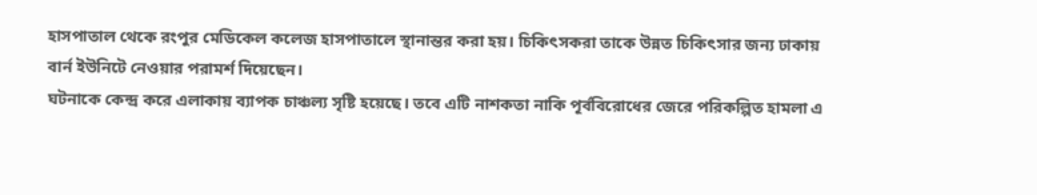হাসপাতাল থেকে রংপুর মেডিকেল কলেজ হাসপাতালে স্থানান্তর করা হয়। চিকিৎসকরা তাকে উন্নত চিকিৎসার জন্য ঢাকায় বার্ন ইউনিটে নেওয়ার পরামর্শ দিয়েছেন।
ঘটনাকে কেন্দ্র করে এলাকায় ব্যাপক চাঞ্চল্য সৃষ্টি হয়েছে। তবে এটি নাশকতা নাকি পূর্ববিরোধের জেরে পরিকল্পিত হামলা এ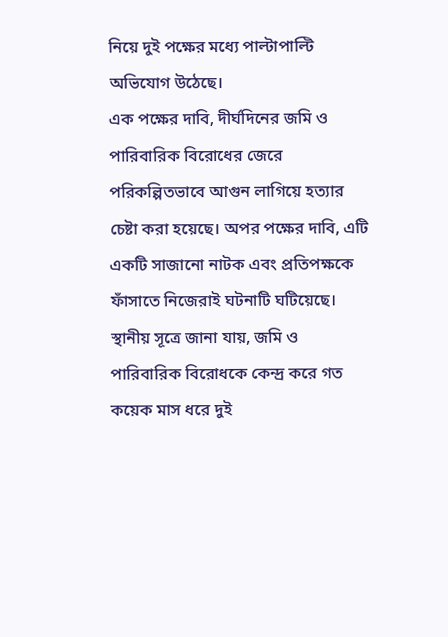নিয়ে দুই পক্ষের মধ্যে পাল্টাপাল্টি অভিযোগ উঠেছে।
এক পক্ষের দাবি, দীর্ঘদিনের জমি ও পারিবারিক বিরোধের জেরে পরিকল্পিতভাবে আগুন লাগিয়ে হত্যার চেষ্টা করা হয়েছে। অপর পক্ষের দাবি, এটি একটি সাজানো নাটক এবং প্রতিপক্ষকে ফাঁসাতে নিজেরাই ঘটনাটি ঘটিয়েছে।
স্থানীয় সূত্রে জানা যায়, জমি ও পারিবারিক বিরোধকে কেন্দ্র করে গত কয়েক মাস ধরে দুই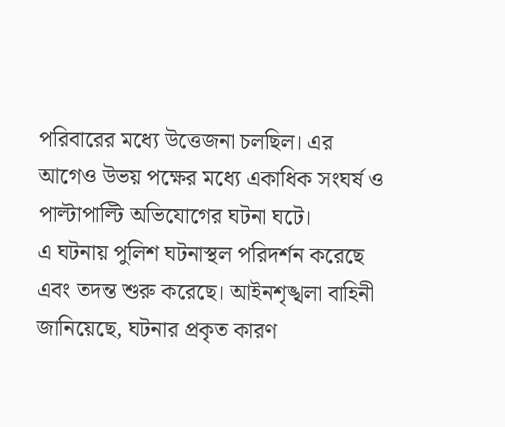পরিবারের মধ্যে উত্তেজনা চলছিল। এর আগেও উভয় পক্ষের মধ্যে একাধিক সংঘর্ষ ও পাল্টাপাল্টি অভিযোগের ঘটনা ঘটে।
এ ঘটনায় পুলিশ ঘটনাস্থল পরিদর্শন করেছে এবং তদন্ত শুরু করেছে। আইনশৃঙ্খলা বাহিনী জানিয়েছে, ঘটনার প্রকৃত কারণ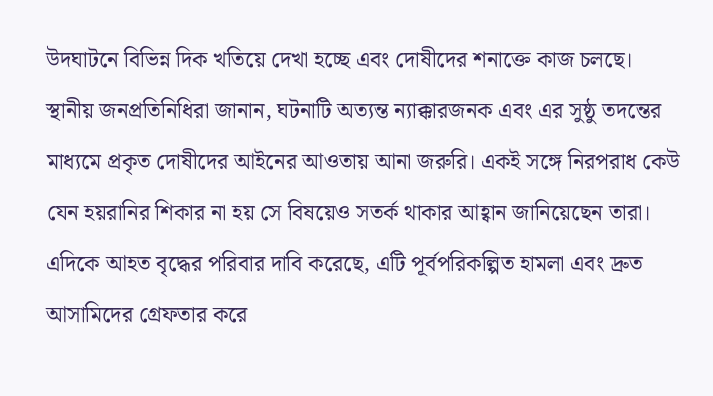উদঘাটনে বিভিন্ন দিক খতিয়ে দেখা হচ্ছে এবং দোষীদের শনাক্তে কাজ চলছে।
স্থানীয় জনপ্রতিনিধিরা জানান, ঘটনাটি অত্যন্ত ন্যাক্কারজনক এবং এর সুষ্ঠু তদন্তের মাধ্যমে প্রকৃত দোষীদের আইনের আওতায় আনা জরুরি। একই সঙ্গে নিরপরাধ কেউ যেন হয়রানির শিকার না হয় সে বিষয়েও সতর্ক থাকার আহ্বান জানিয়েছেন তারা।
এদিকে আহত বৃদ্ধের পরিবার দাবি করেছে, এটি পূর্বপরিকল্পিত হামলা এবং দ্রুত আসামিদের গ্রেফতার করে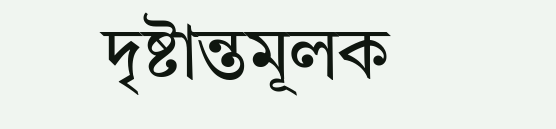দৃষ্টান্তমূলক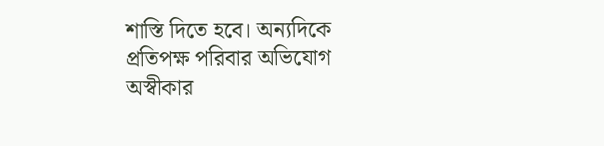শাস্তি দিতে হবে। অন্যদিকে প্রতিপক্ষ পরিবার অভিযোগ অস্বীকার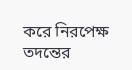করে নিরপেক্ষ তদন্তের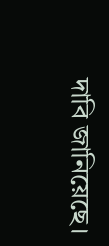দাবি জানিয়েছে।